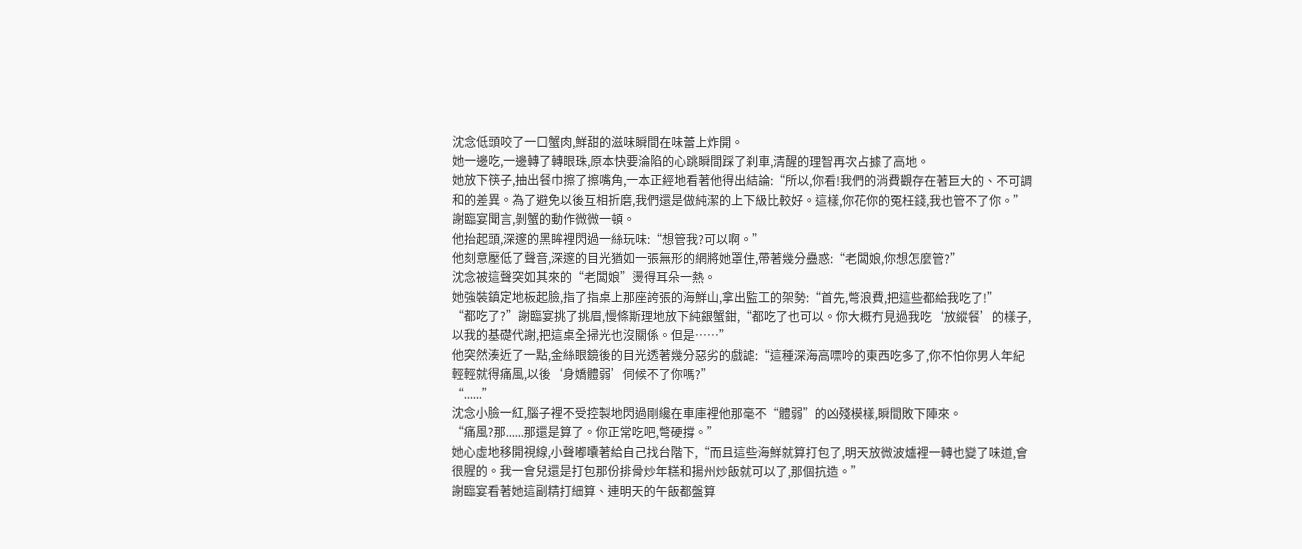沈念低頭咬了一口蟹肉,鮮甜的滋味瞬間在味蕾上炸開。
她一邊吃,一邊轉了轉眼珠,原本快要淪陷的心跳瞬間踩了刹車,清醒的理智再次占據了高地。
她放下筷子,抽出餐巾擦了擦嘴角,一本正經地看著他得出結論:“所以,你看!我們的消費觀存在著巨大的、不可調和的差異。為了避免以後互相折磨,我們還是做純潔的上下級比較好。這樣,你花你的冤枉錢,我也管不了你。”
謝臨宴聞言,剝蟹的動作微微一頓。
他抬起頭,深邃的黑眸裡閃過一絲玩味:“想管我?可以啊。”
他刻意壓低了聲音,深邃的目光猶如一張無形的網將她罩住,帶著幾分蠱惑:“老闆娘,你想怎麼管?”
沈念被這聲突如其來的“老闆娘”燙得耳朵一熱。
她強裝鎮定地板起臉,指了指桌上那座誇張的海鮮山,拿出監工的架勢:“首先,彆浪費,把這些都給我吃了!”
“都吃了?”謝臨宴挑了挑眉,慢條斯理地放下純銀蟹鉗,“都吃了也可以。你大概冇見過我吃‘放縱餐’的樣子,以我的基礎代謝,把這桌全掃光也沒關係。但是……”
他突然湊近了一點,金絲眼鏡後的目光透著幾分惡劣的戲謔:“這種深海高嘌呤的東西吃多了,你不怕你男人年紀輕輕就得痛風,以後‘身嬌體弱’伺候不了你嗎?”
“......”
沈念小臉一紅,腦子裡不受控製地閃過剛纔在車庫裡他那毫不“體弱”的凶殘模樣,瞬間敗下陣來。
“痛風?那......那還是算了。你正常吃吧,彆硬撐。”
她心虛地移開視線,小聲嘟囔著給自己找台階下,“而且這些海鮮就算打包了,明天放微波爐裡一轉也變了味道,會很腥的。我一會兒還是打包那份排骨炒年糕和揚州炒飯就可以了,那個抗造。”
謝臨宴看著她這副精打細算、連明天的午飯都盤算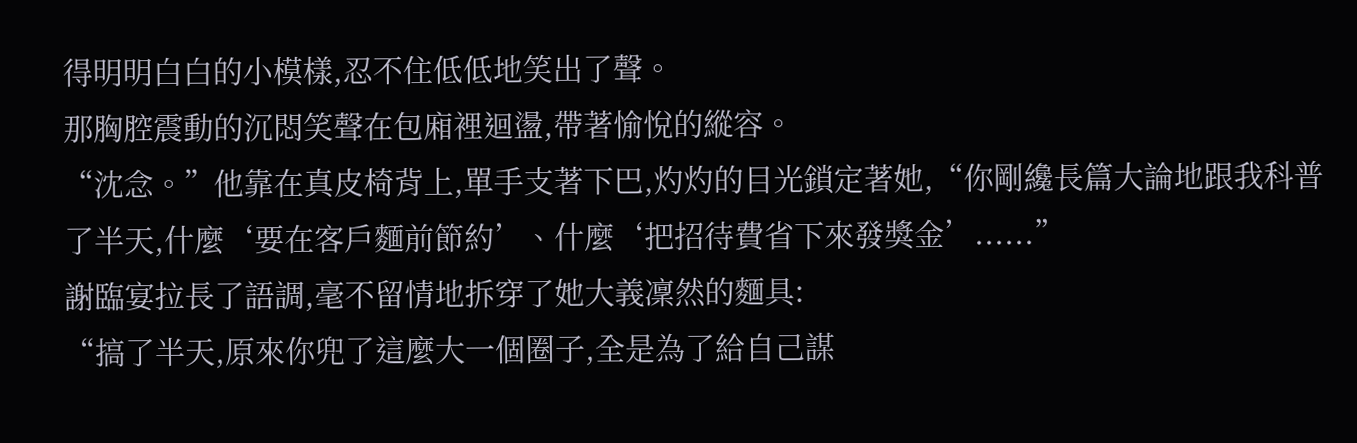得明明白白的小模樣,忍不住低低地笑出了聲。
那胸腔震動的沉悶笑聲在包廂裡迴盪,帶著愉悅的縱容。
“沈念。”他靠在真皮椅背上,單手支著下巴,灼灼的目光鎖定著她,“你剛纔長篇大論地跟我科普了半天,什麼‘要在客戶麵前節約’、什麼‘把招待費省下來發獎金’......”
謝臨宴拉長了語調,毫不留情地拆穿了她大義凜然的麵具:
“搞了半天,原來你兜了這麼大一個圈子,全是為了給自己謀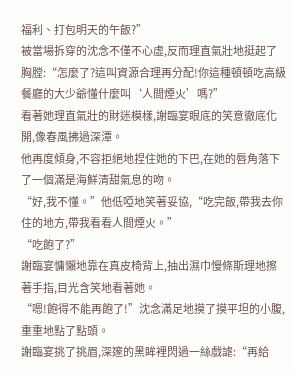福利、打包明天的午飯?”
被當場拆穿的沈念不僅不心虛,反而理直氣壯地挺起了胸膛:“怎麼了?這叫資源合理再分配!你這種頓頓吃高級餐廳的大少爺懂什麼叫‘人間煙火’嗎?”
看著她理直氣壯的財迷模樣,謝臨宴眼底的笑意徹底化開,像春風拂過深潭。
他再度傾身,不容拒絕地捏住她的下巴,在她的唇角落下了一個滿是海鮮清甜氣息的吻。
“好,我不懂。”他低啞地笑著妥協,“吃完飯,帶我去你住的地方,帶我看看人間煙火。”
“吃飽了?”
謝臨宴慵懶地靠在真皮椅背上,抽出濕巾慢條斯理地擦著手指,目光含笑地看著她。
“嗯!飽得不能再飽了!”沈念滿足地摸了摸平坦的小腹,重重地點了點頭。
謝臨宴挑了挑眉,深邃的黑眸裡閃過一絲戲謔:“再給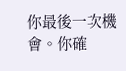你最後一次機會。你確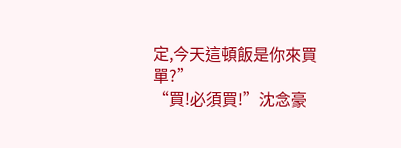定,今天這頓飯是你來買單?”
“買!必須買!”沈念豪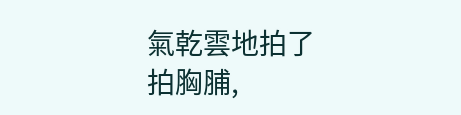氣乾雲地拍了拍胸脯,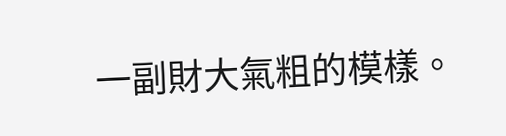一副財大氣粗的模樣。